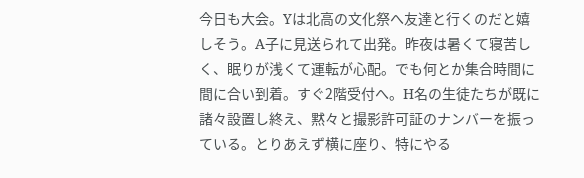今日も大会。Yは北高の文化祭へ友達と行くのだと嬉しそう。A子に見送られて出発。昨夜は暑くて寝苦しく、眠りが浅くて運転が心配。でも何とか集合時間に間に合い到着。すぐ2階受付へ。H名の生徒たちが既に諸々設置し終え、黙々と撮影許可証のナンバーを振っている。とりあえず横に座り、特にやる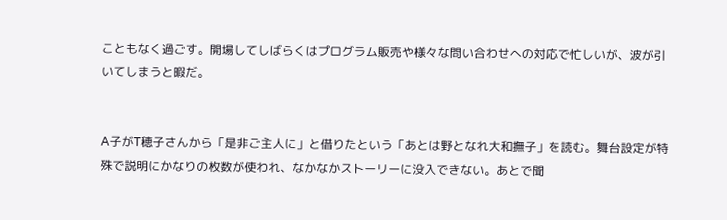こともなく過ごす。開場してしばらくはプログラム販売や様々な問い合わせへの対応で忙しいが、波が引いてしまうと暇だ。


A子がT穂子さんから「是非ご主人に」と借りたという「あとは野となれ大和撫子」を読む。舞台設定が特殊で説明にかなりの枚数が使われ、なかなかストーリーに没入できない。あとで聞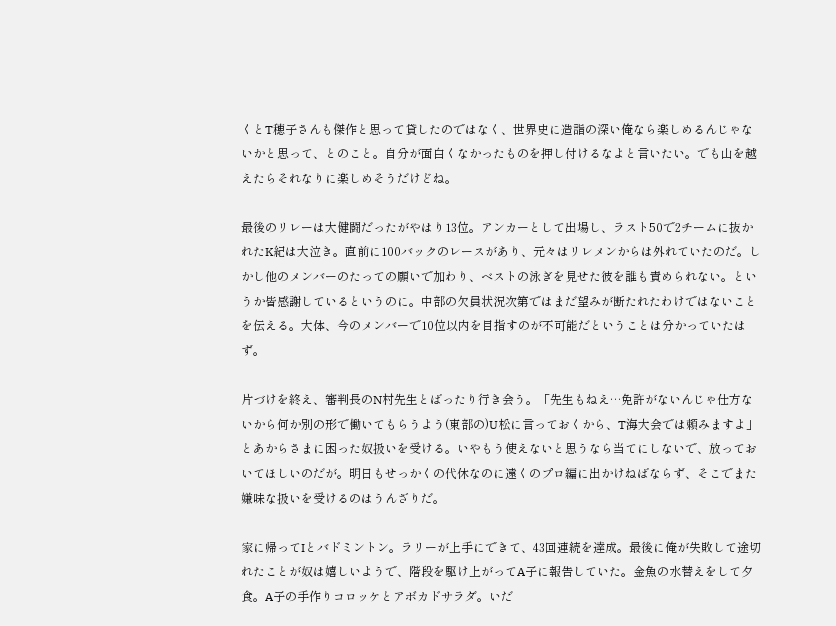くとT穂子さんも傑作と思って貸したのではなく、世界史に造詣の深い俺なら楽しめるんじゃないかと思って、とのこと。自分が面白くなかったものを押し付けるなよと言いたい。でも山を越えたらそれなりに楽しめそうだけどね。

最後のリレーは大健闘だったがやはり13位。アンカーとして出場し、ラスト50で2チームに抜かれたK紀は大泣き。直前に100バックのレースがあり、元々はリレメンからは外れていたのだ。しかし他のメンバーのたっての願いで加わり、ベストの泳ぎを見せた彼を誰も責められない。というか皆感謝しているというのに。中部の欠員状況次第ではまだ望みが断たれたわけではないことを伝える。大体、今のメンバーで10位以内を目指すのが不可能だということは分かっていたはず。

片づけを終え、審判長のN村先生とばったり行き会う。「先生もねえ…免許がないんじゃ仕方ないから何か別の形で働いてもらうよう(東部の)U松に言っておくから、T海大会では頼みますよ」とあからさまに困った奴扱いを受ける。いやもう使えないと思うなら当てにしないで、放っておいてほしいのだが。明日もせっかくの代休なのに遠くのプロ編に出かけねばならず、そこでまた嫌味な扱いを受けるのはうんざりだ。

家に帰ってIとバドミントン。ラリーが上手にできて、43回連続を達成。最後に俺が失敗して途切れたことが奴は嬉しいようで、階段を駆け上がってA子に報告していた。金魚の水替えをして夕食。A子の手作りコロッケとアボカドサラダ。いだ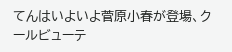てんはいよいよ菅原小春が登場、クールビューテ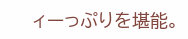ィーっぷりを堪能。